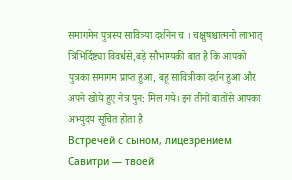समागमेन पुत्रस्य सावित्र्या दर्शनेन च । चक्षुषश्चात्मनो लाभात् त्रिभिर्दिष्ट्या विवर्धसे,बड़े सौभाग्यकी बात है कि आपको पुत्रका समागम प्राप्त हुआ, बहू सावित्रीका दर्शन हुआ और अपने खोये हुए नेत्र पुन: मिल गये। इन तीनों बातोंसे आपका अभ्युदय सूचित होता है
Встречей с сыном, лицезрением Савитри — твоей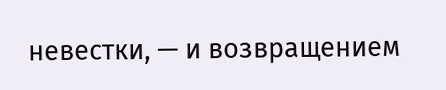невестки, — и возвращением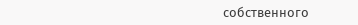собственного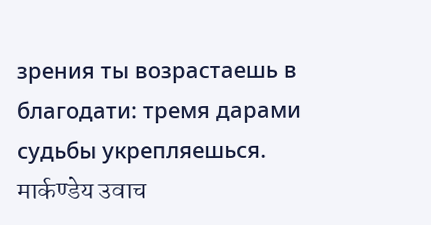зрения ты возрастаешь в благодати: тремя дарами судьбы укрепляешься.
मार्कण्डेय उवाच